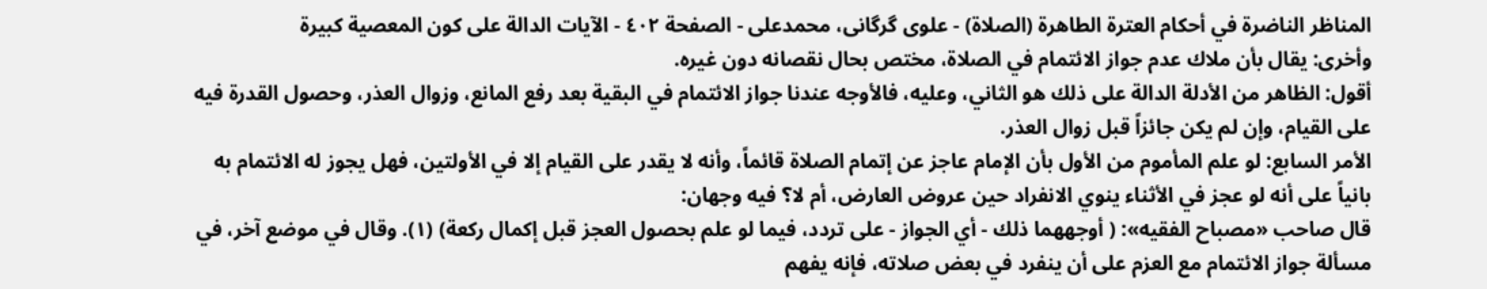المناظر الناضرة في أحکام العترة الطاهرة (الصلاة) - علوی گرگانی، محمدعلی - الصفحة ٤٠٢ - الآيات الدالة على كون المعصية كبيرة
وأخرى: يقال بأن ملاك عدم جواز الائتمام في الصلاة، مختص بحال نقصانه دون غيره.
أقول: الظاهر من الأدلة الدالة على ذلك هو الثاني، وعليه، فالأوجه عندنا جواز الائتمام في البقية بعد رفع المانع، وزوال العذر، وحصول القدرة فيه على القيام، وإن لم يكن جائزاً قبل زوال العذر.
الأمر السابع: لو علم المأموم من الأول بأن الإمام عاجز عن إتمام الصلاة قائماً، وأنه لا يقدر على القيام إلا في الأولتين، فهل يجوز له الائتمام به بانياً على أنه لو عجز في الأثناء ينوي الانفراد حين عروض العارض، أم لا؟ فيه وجهان:
قال صاحب «مصباح الفقيه»: ( أوجههما ذلك - أي الجواز - على تردد، فيما لو علم بحصول العجز قبل إكمال ركعة) (١). وقال في موضع آخر، في مسألة جواز الائتمام مع العزم على أن ينفرد في بعض صلاته، فإنه يفهم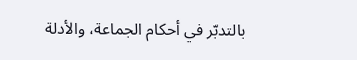بالتدبّر في أحكام الجماعة، والأدلة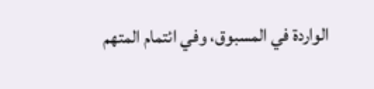الواردة في المسبوق، وفي ائتمام المتهم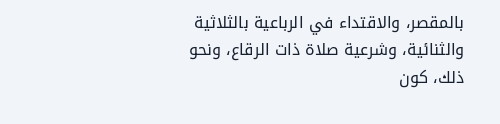بالمقصر، والاقتداء في الرباعية بالثلاثية والثنائية، وشرعية صلاة ذات الرقاع، ونحو ذلك، كون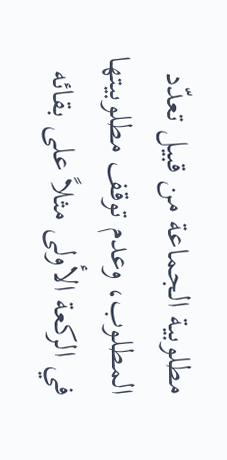مطلوبية الجماعة من قبيل تعدّد المطلوب، وعدم توقف مطلوبيتها في الركعة الأولى مثلاً على بقائه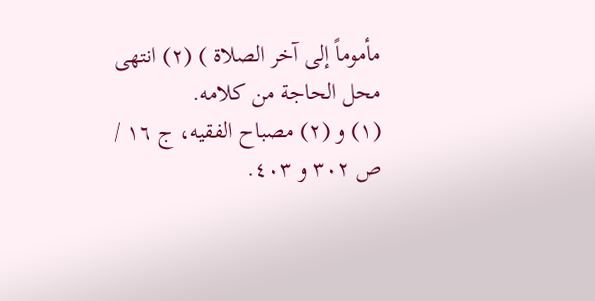مأموماً إلى آخر الصلاة ) (٢) انتهى محل الحاجة من كلامه.
(١) و (٢) مصباح الفقيه، ج ١٦ / ص ٣٠٢ و ٤٠٣.